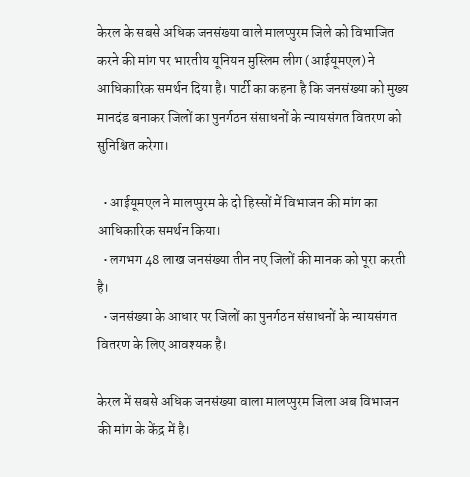केरल के सबसे अधिक जनसंख्या वाले मालप्पुरम जिले को विभाजित करने की मांग पर भारतीय यूनियन मुस्लिम लीग (आईयूमएल) ने आधिकारिक समर्थन दिया है। पार्टी का कहना है कि जनसंख्या को मुख्य मानदंड बनाकर जिलों का पुनर्गठन संसाधनों के न्यायसंगत वितरण को सुनिश्चित करेगा।

  • आईयूमएल ने मालप्पुरम के दो हिस्सों में विभाजन की मांग का आधिकारिक समर्थन किया।
  • लगभग 48 लाख जनसंख्या तीन नए जिलों की मानक को पूरा करती है।
  • जनसंख्या के आधार पर जिलों का पुनर्गठन संसाधनों के न्यायसंगत वितरण के लिए आवश्यक है।

केरल में सबसे अधिक जनसंख्या वाला मालप्पुरम जिला अब विभाजन की मांग के केंद्र में है।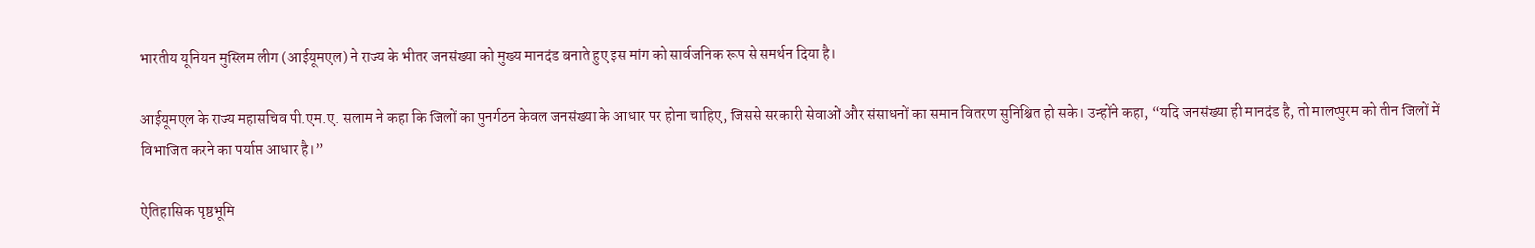भारतीय यूनियन मुस्लिम लीग (आईयूमएल) ने राज्य के भीतर जनसंख्या को मुख्य मानदंड बनाते हुए इस मांग को सार्वजनिक रूप से समर्थन दिया है।

आईयूमएल के राज्य महासचिव पी.एम.ए. सलाम ने कहा कि जिलों का पुनर्गठन केवल जनसंख्या के आधार पर होना चाहिए, जिससे सरकारी सेवाओं और संसाधनों का समान वितरण सुनिश्चित हो सके। उन्होंने कहा, “यदि जनसंख्या ही मानदंड है, तो मालप्पुरम को तीन जिलों में विभाजित करने का पर्याप्त आधार है।”

ऐतिहासिक पृष्ठभूमि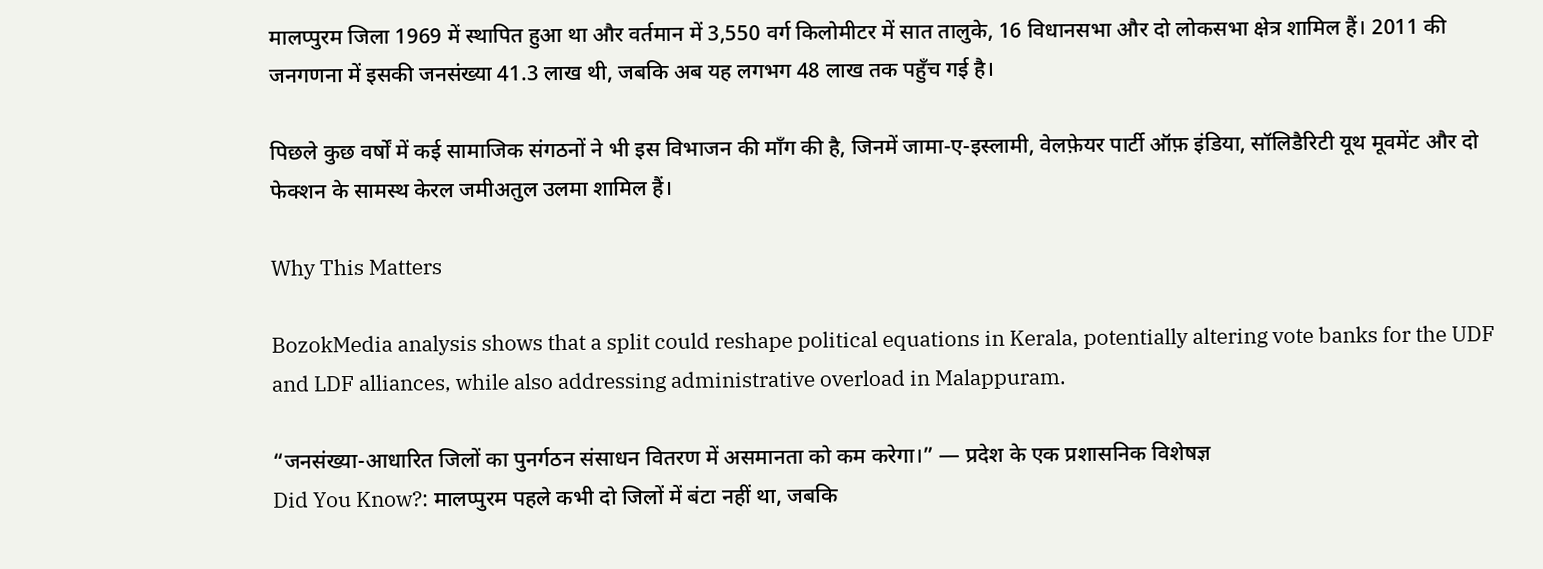मालप्पुरम जिला 1969 में स्थापित हुआ था और वर्तमान में 3,550 वर्ग किलोमीटर में सात तालुके, 16 विधानसभा और दो लोकसभा क्षेत्र शामिल हैं। 2011 की जनगणना में इसकी जनसंख्या 41.3 लाख थी, जबकि अब यह लगभग 48 लाख तक पहुँच गई है।

पिछले कुछ वर्षों में कई सामाजिक संगठनों ने भी इस विभाजन की माँग की है, जिनमें जामा-ए-इस्लामी, वेलफ़ेयर पार्टी ऑफ़ इंडिया, सॉलिडैरिटी यूथ मूवमेंट और दो फेक्शन के सामस्थ केरल जमीअतुल उलमा शामिल हैं।

Why This Matters

BozokMedia analysis shows that a split could reshape political equations in Kerala, potentially altering vote banks for the UDF and LDF alliances, while also addressing administrative overload in Malappuram.

“जनसंख्या-आधारित जिलों का पुनर्गठन संसाधन वितरण में असमानता को कम करेगा।” — प्रदेश के एक प्रशासनिक विशेषज्ञ
Did You Know?: मालप्पुरम पहले कभी दो जिलों में बंटा नहीं था, जबकि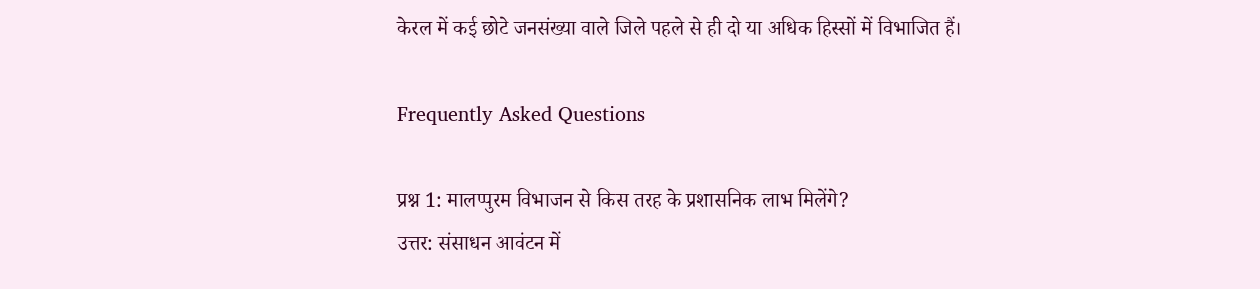केरल में कई छोटे जनसंख्या वाले जिले पहले से ही दो या अधिक हिस्सों में विभाजित हैं।

Frequently Asked Questions

प्रश्न 1: मालप्पुरम विभाजन से किस तरह के प्रशासनिक लाभ मिलेंगे?
उत्तर: संसाधन आवंटन में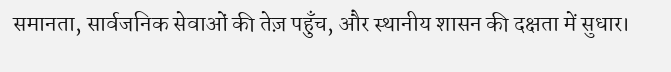समानता, सार्वजनिक सेवाओं की तेज़ पहुँच, और स्थानीय शासन की दक्षता में सुधार।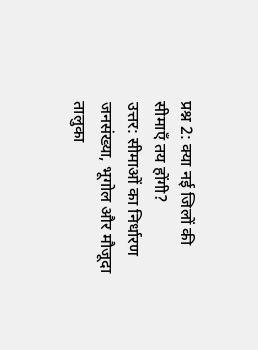प्रश्न 2: क्या नई जिलों की सीमाएँ तय होंगी?
उत्तर: सीमाओं का निर्धारण जनसंख्या, भूगोल और मौजूदा तालुका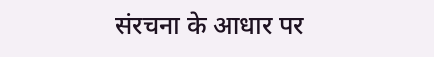संरचना के आधार पर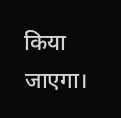किया जाएगा।